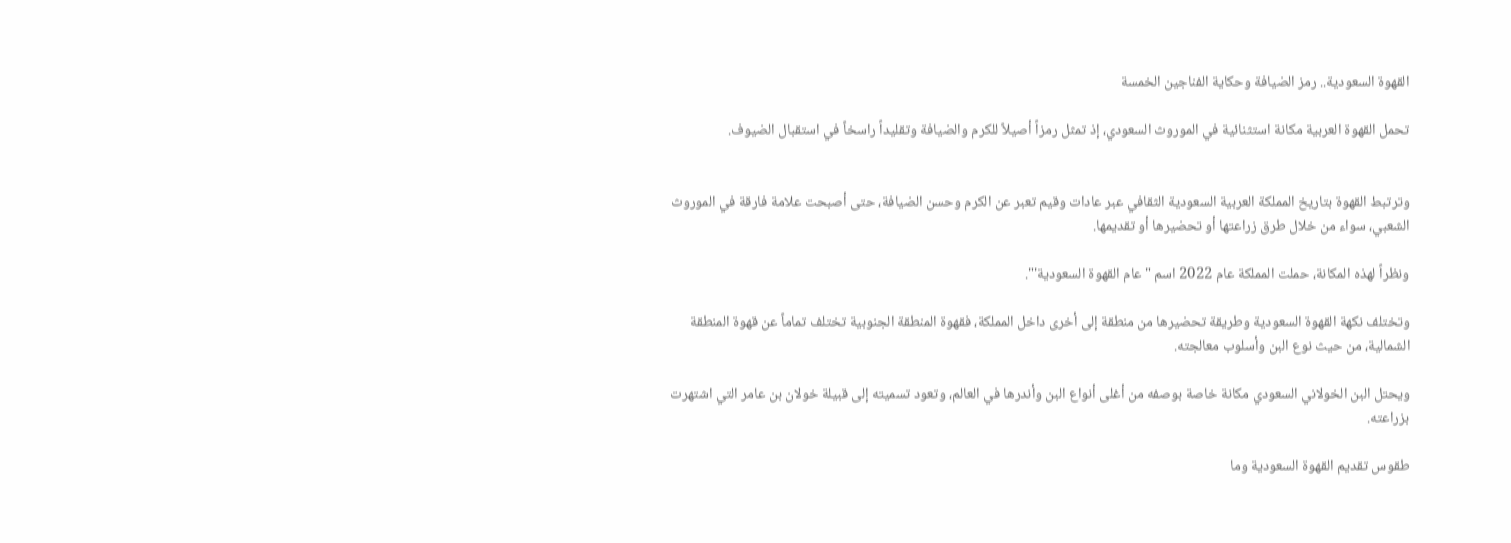القهوة السعودية.. رمز الضيافة وحكاية الفناجين الخمسة

تحمل القهوة العربية مكانة استثنائية في الموروث السعودي، إذ تمثل رمزاً أصيلاً للكرم والضيافة وتقليداً راسخاً في استقبال الضيوف.


وترتبط القهوة بتاريخ المملكة العربية السعودية الثقافي عبر عادات وقيم تعبر عن الكرم وحسن الضيافة، حتى أصبحت علامة فارقة في الموروث الشعبي، سواء من خلال طرق زراعتها أو تحضيرها أو تقديمها.

ونظراً لهذه المكانة، حملت المملكة عام 2022 اسم "عام القهوة السعودية'".

وتختلف نكهة القهوة السعودية وطريقة تحضيرها من منطقة إلى أخرى داخل المملكة، فقهوة المنطقة الجنوبية تختلف تماماً عن قهوة المنطقة الشمالية، من حيث نوع البن وأسلوب معالجته.

ويحتل البن الخولاني السعودي مكانة خاصة بوصفه من أغلى أنواع البن وأندرها في العالم، وتعود تسميته إلى قبيلة خولان بن عامر التي اشتهرت بزراعته.

طقوس تقديم القهوة السعودية وما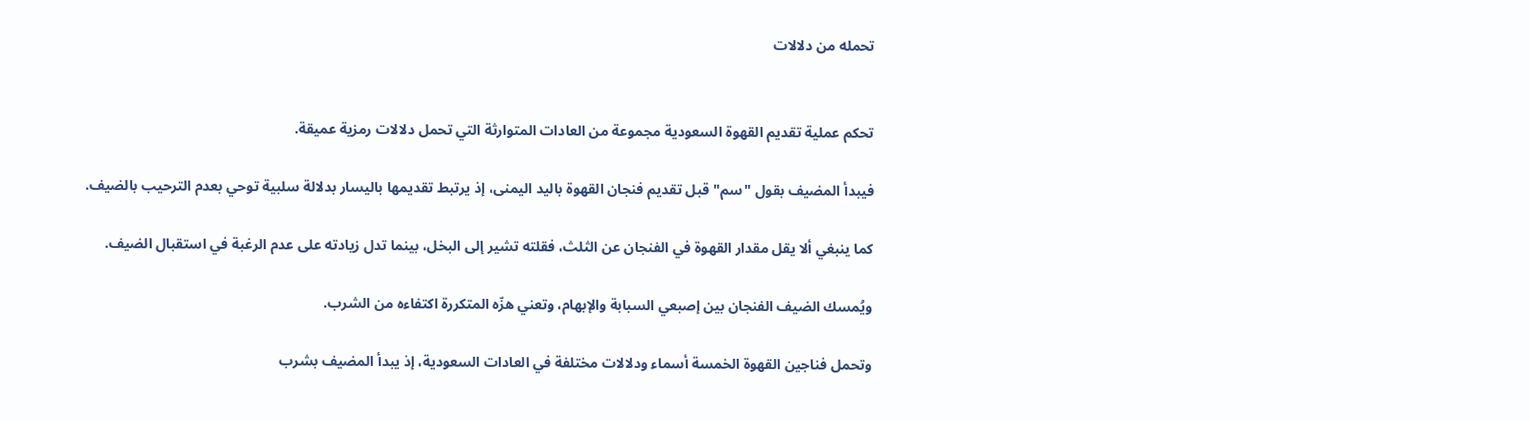تحمله من دلالات


تحكم عملية تقديم القهوة السعودية مجموعة من العادات المتوارثة التي تحمل دلالات رمزية عميقة.

فيبدأ المضيف بقول "سم" قبل تقديم فنجان القهوة باليد اليمنى، إذ يرتبط تقديمها باليسار بدلالة سلبية توحي بعدم الترحيب بالضيف.

كما ينبغي ألا يقل مقدار القهوة في الفنجان عن الثلث، فقلته تشير إلى البخل، بينما تدل زيادته على عدم الرغبة في استقبال الضيف.

ويُمسك الضيف الفنجان بين إصبعي السبابة والإبهام، وتعني هزّه المتكررة اكتفاءه من الشرب.

وتحمل فناجين القهوة الخمسة أسماء ودلالات مختلفة في العادات السعودية، إذ يبدأ المضيف بشرب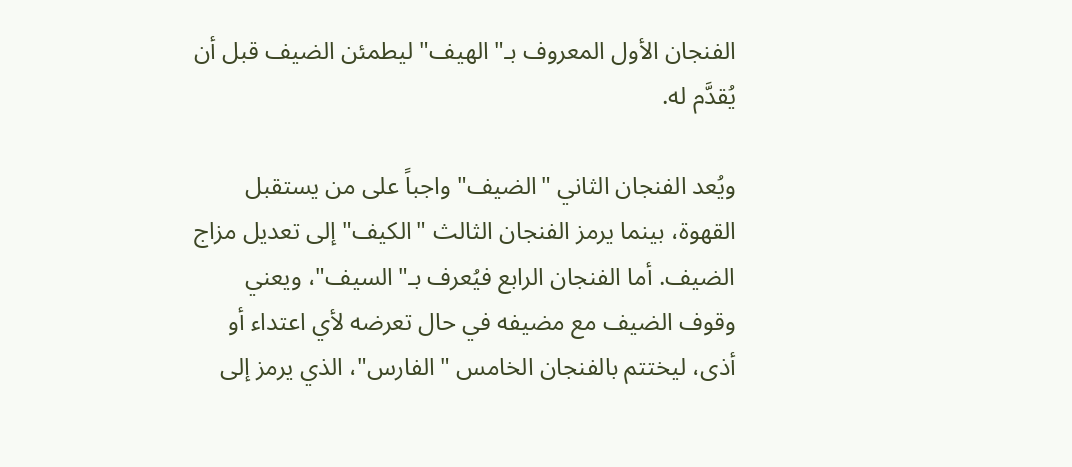الفنجان الأول المعروف بـ"الهيف" ليطمئن الضيف قبل أن يُقدَّم له.

ويُعد الفنجان الثاني "الضيف" واجباً على من يستقبل القهوة، بينما يرمز الفنجان الثالث "الكيف" إلى تعديل مزاج الضيف. أما الفنجان الرابع فيُعرف بـ"السيف"، ويعني وقوف الضيف مع مضيفه في حال تعرضه لأي اعتداء أو أذى، ليختتم بالفنجان الخامس "الفارس"، الذي يرمز إلى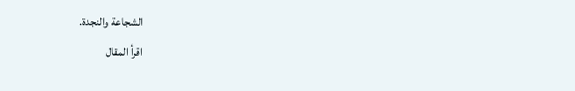الشجاعة والنجدة.
اقرأ المقال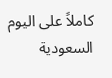كاملاً على اليوم السعودية